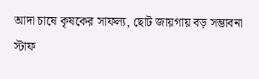আদা চাষে কৃষকের সাফল্য, ছোট জায়গায় বড় সম্ভাবনা
স্টাফ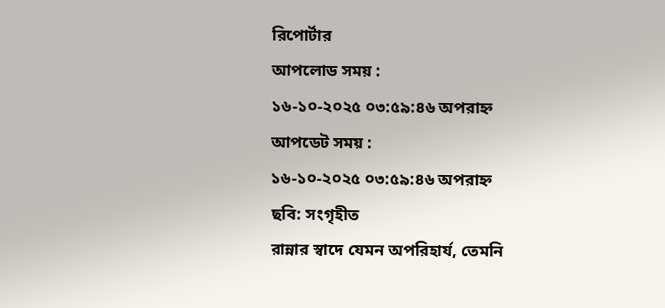রিপোর্টার
আপলোড সময় :
১৬-১০-২০২৫ ০৩:৫৯:৪৬ অপরাহ্ন
আপডেট সময় :
১৬-১০-২০২৫ ০৩:৫৯:৪৬ অপরাহ্ন
ছবি: সংগৃহীত
রান্নার স্বাদে যেমন অপরিহার্য, তেমনি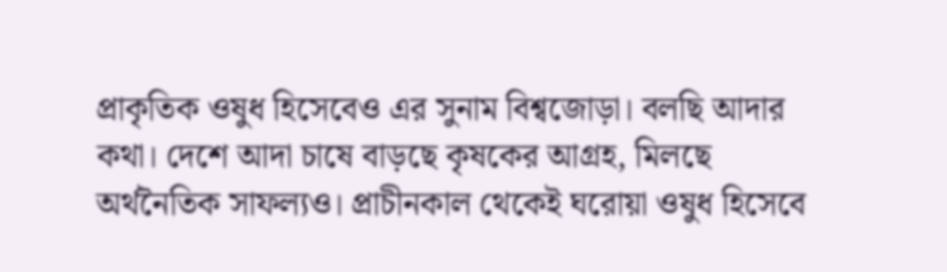প্রাকৃতিক ওষুধ হিসেবেও এর সুনাম বিশ্বজোড়া। বলছি আদার কথা। দেশে আদা চাষে বাড়ছে কৃষকের আগ্রহ, মিলছে অর্থনৈতিক সাফল্যও। প্রাচীনকাল থেকেই ঘরোয়া ওষুধ হিসেবে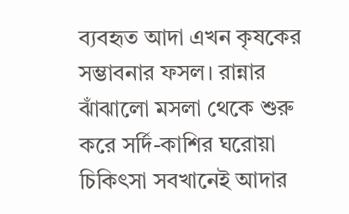ব্যবহৃত আদা এখন কৃষকের সম্ভাবনার ফসল। রান্নার ঝাঁঝালো মসলা থেকে শুরু করে সর্দি-কাশির ঘরোয়া চিকিৎসা সবখানেই আদার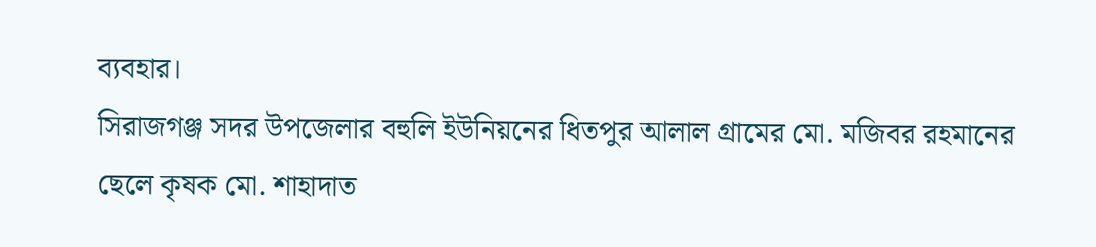ব্যবহার।
সিরাজগঞ্জ সদর উপজেলার বহুলি ইউনিয়নের ধিতপুর আলাল গ্রামের মো. মজিবর রহমানের ছেলে কৃষক মো. শাহাদাত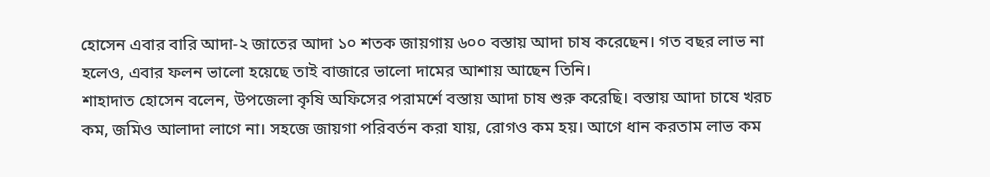হোসেন এবার বারি আদা-২ জাতের আদা ১০ শতক জায়গায় ৬০০ বস্তায় আদা চাষ করেছেন। গত বছর লাভ না হলেও, এবার ফলন ভালো হয়েছে তাই বাজারে ভালো দামের আশায় আছেন তিনি।
শাহাদাত হোসেন বলেন, উপজেলা কৃষি অফিসের পরামর্শে বস্তায় আদা চাষ শুরু করেছি। বস্তায় আদা চাষে খরচ কম, জমিও আলাদা লাগে না। সহজে জায়গা পরিবর্তন করা যায়, রোগও কম হয়। আগে ধান করতাম লাভ কম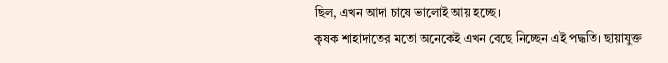ছিল, এখন আদা চাষে ভালোই আয় হচ্ছে।
কৃষক শাহাদাতের মতো অনেকেই এখন বেছে নিচ্ছেন এই পদ্ধতি। ছায়াযুক্ত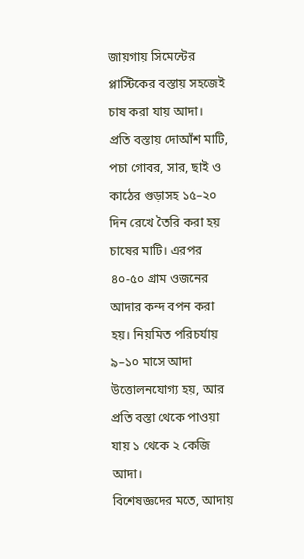জায়গায় সিমেন্টের প্লাস্টিকের বস্তায় সহজেই চাষ করা যায় আদা।
প্রতি বস্তায় দোআঁশ মাটি, পচা গোবর, সার, ছাই ও কাঠের গুড়াসহ ১৫–২০ দিন রেখে তৈরি করা হয় চাষের মাটি। এরপর ৪০-৫০ গ্রাম ওজনের আদার কন্দ বপন করা হয়। নিয়মিত পরিচর্যায় ৯–১০ মাসে আদা উত্তোলনযোগ্য হয়, আর প্রতি বস্তা থেকে পাওয়া যায় ১ থেকে ২ কেজি আদা।
বিশেষজ্ঞদের মতে, আদায়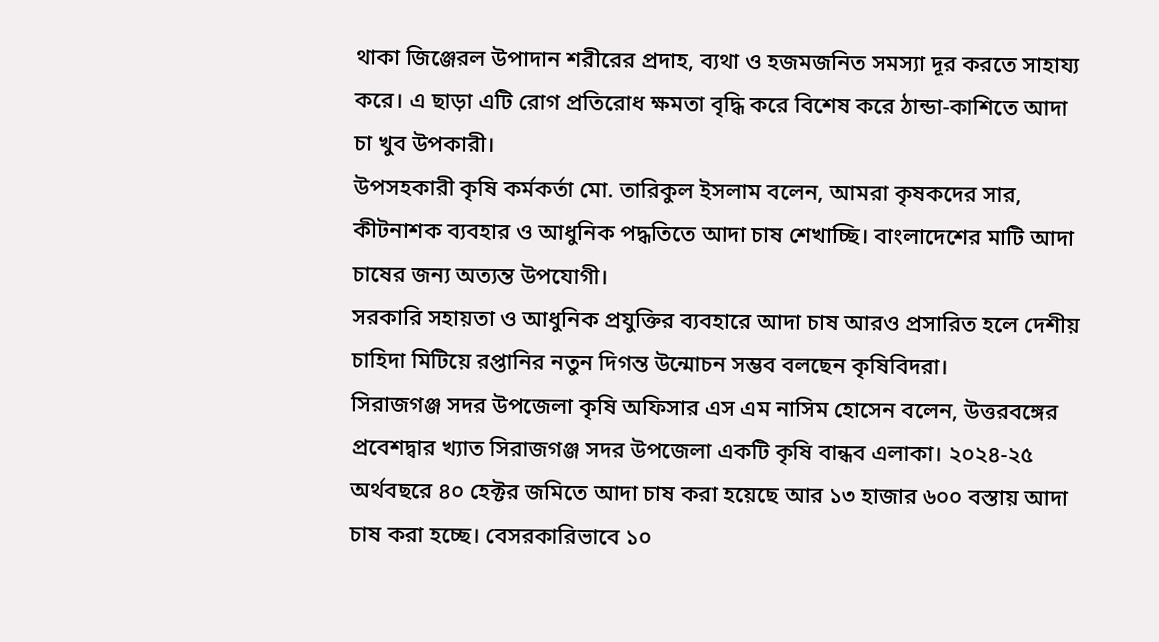থাকা জিঞ্জেরল উপাদান শরীরের প্রদাহ, ব্যথা ও হজমজনিত সমস্যা দূর করতে সাহায্য করে। এ ছাড়া এটি রোগ প্রতিরোধ ক্ষমতা বৃদ্ধি করে বিশেষ করে ঠান্ডা-কাশিতে আদা চা খুব উপকারী।
উপসহকারী কৃষি কর্মকর্তা মো. তারিকুল ইসলাম বলেন, আমরা কৃষকদের সার, কীটনাশক ব্যবহার ও আধুনিক পদ্ধতিতে আদা চাষ শেখাচ্ছি। বাংলাদেশের মাটি আদা চাষের জন্য অত্যন্ত উপযোগী।
সরকারি সহায়তা ও আধুনিক প্রযুক্তির ব্যবহারে আদা চাষ আরও প্রসারিত হলে দেশীয় চাহিদা মিটিয়ে রপ্তানির নতুন দিগন্ত উন্মোচন সম্ভব বলছেন কৃষিবিদরা।
সিরাজগঞ্জ সদর উপজেলা কৃষি অফিসার এস এম নাসিম হোসেন বলেন, উত্তরবঙ্গের প্রবেশদ্বার খ্যাত সিরাজগঞ্জ সদর উপজেলা একটি কৃষি বান্ধব এলাকা। ২০২৪-২৫ অর্থবছরে ৪০ হেক্টর জমিতে আদা চাষ করা হয়েছে আর ১৩ হাজার ৬০০ বস্তায় আদা চাষ করা হচ্ছে। বেসরকারিভাবে ১০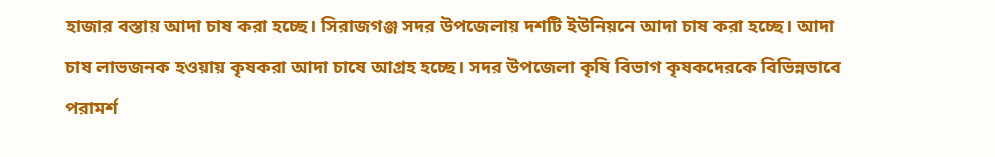হাজার বস্তায় আদা চাষ করা হচ্ছে। সিরাজগঞ্জ সদর উপজেলায় দশটি ইউনিয়নে আদা চাষ করা হচ্ছে। আদা চাষ লাভজনক হওয়ায় কৃষকরা আদা চাষে আগ্রহ হচ্ছে। সদর উপজেলা কৃষি বিভাগ কৃষকদেরকে বিভিন্নভাবে পরামর্শ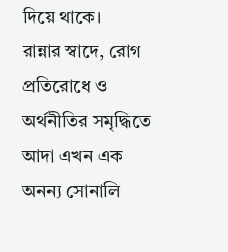দিয়ে থাকে।
রান্নার স্বাদে, রোগ প্রতিরোধে ও অর্থনীতির সমৃদ্ধিতে আদা এখন এক অনন্য সোনালি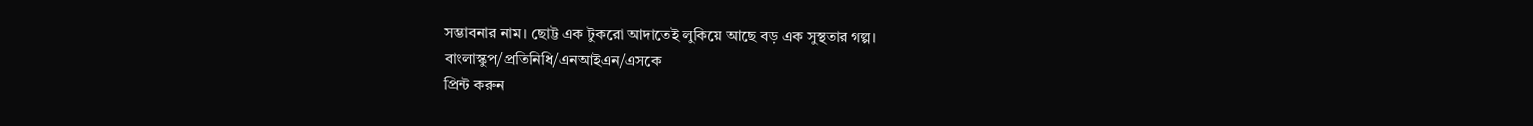সম্ভাবনার নাম। ছোট্ট এক টুকরো আদাতেই লুকিয়ে আছে বড় এক সুস্থতার গল্প।
বাংলাস্কুপ/প্রতিনিধি/এনআইএন/এসকে
প্রিন্ট করুন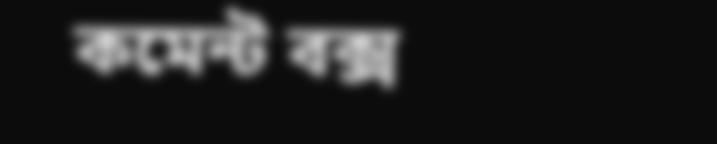কমেন্ট বক্স